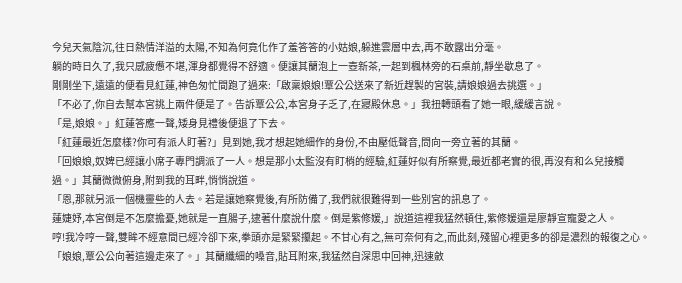今兒天氣陰沉,往日熱情洋溢的太陽,不知為何竟化作了羞答答的小姑娘,躲進雲層中去,再不敢露出分毫。
躺的時日久了,我只感疲憊不堪,渾身都覺得不舒適。便讓其蘭泡上一壺新茶,一起到楓林旁的石桌前,靜坐歇息了。
剛剛坐下,遠遠的便看見紅蓮,神色匆忙間跑了過來:「啟稟娘娘!覃公公送來了新近趕製的宮裝,請娘娘過去挑選。」
「不必了,你自去幫本宮挑上兩件便是了。告訴覃公公,本宮身子乏了,在寢殿休息。」我扭轉頭看了她一眼,緩緩言說。
「是,娘娘。」紅蓮答應一聲,矮身見禮後便退了下去。
「紅蓮最近怎麼樣?你可有派人盯著?」見到她,我才想起她細作的身份,不由壓低聲音,問向一旁立著的其蘭。
「回娘娘,奴婢已經讓小席子專門調派了一人。想是那小太監沒有盯梢的經驗,紅蓮好似有所察覺,最近都老實的很,再沒有和么兒接觸過。」其蘭微微俯身,附到我的耳畔,悄悄說道。
「恩,那就另派一個機靈些的人去。若是讓她察覺後,有所防備了,我們就很難得到一些別宮的訊息了。
蓮婕妤,本宮倒是不怎麼擔憂,她就是一直腸子,逮著什麼說什麼。倒是紫修媛,」說道這裡我猛然頓住,紫修媛還是廖靜宣寵愛之人。
哼!我冷哼一聲,雙眸不經意間已經冷卻下來,拳頭亦是緊緊攥起。不甘心有之,無可奈何有之,而此刻,殘留心裡更多的卻是濃烈的報復之心。
「娘娘,覃公公向著這邊走來了。」其蘭纖細的嗓音,貼耳附來,我猛然自深思中回神,迅速斂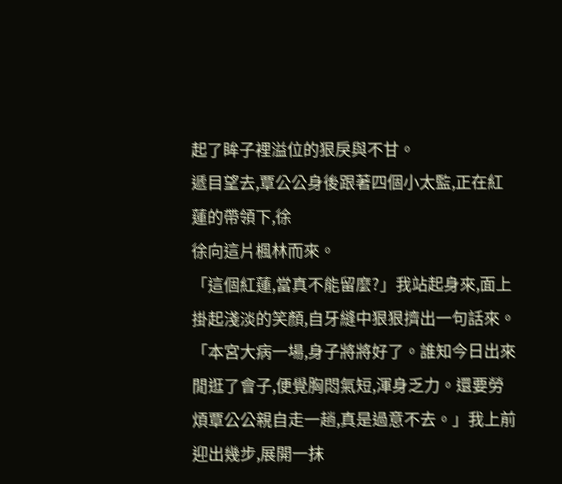起了眸子裡溢位的狠戾與不甘。
遞目望去,覃公公身後跟著四個小太監,正在紅蓮的帶領下,徐
徐向這片楓林而來。
「這個紅蓮,當真不能留麼?」我站起身來,面上掛起淺淡的笑顏,自牙縫中狠狠擠出一句話來。
「本宮大病一場,身子將將好了。誰知今日出來閒逛了會子,便覺胸悶氣短,渾身乏力。還要勞煩覃公公親自走一趟,真是過意不去。」我上前迎出幾步,展開一抹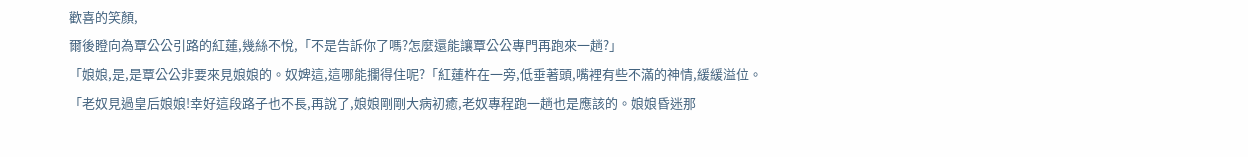歡喜的笑顏,
爾後瞪向為覃公公引路的紅蓮,幾絲不悅,「不是告訴你了嗎?怎麼還能讓覃公公專門再跑來一趟?」
「娘娘,是,是覃公公非要來見娘娘的。奴婢這,這哪能攔得住呢?「紅蓮杵在一旁,低垂著頭,嘴裡有些不滿的神情,緩緩溢位。
「老奴見過皇后娘娘!幸好這段路子也不長,再說了,娘娘剛剛大病初癒,老奴專程跑一趟也是應該的。娘娘昏迷那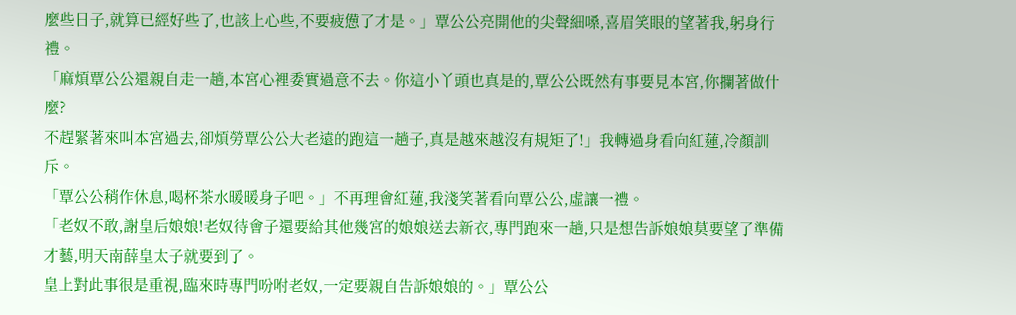麼些日子,就算已經好些了,也該上心些,不要疲憊了才是。」覃公公亮開他的尖聲細嗓,喜眉笑眼的望著我,躬身行禮。
「麻煩覃公公還親自走一趟,本宮心裡委實過意不去。你這小丫頭也真是的,覃公公既然有事要見本宮,你攔著做什麼?
不趕緊著來叫本宮過去,卻煩勞覃公公大老遠的跑這一趟子,真是越來越沒有規矩了!」我轉過身看向紅蓮,冷顏訓斥。
「覃公公稍作休息,喝杯茶水暖暖身子吧。」不再理會紅蓮,我淺笑著看向覃公公,虛讓一禮。
「老奴不敢,謝皇后娘娘!老奴待會子還要給其他幾宮的娘娘送去新衣,專門跑來一趟,只是想告訴娘娘莫要望了準備才藝,明天南薛皇太子就要到了。
皇上對此事很是重視,臨來時專門吩咐老奴,一定要親自告訴娘娘的。」覃公公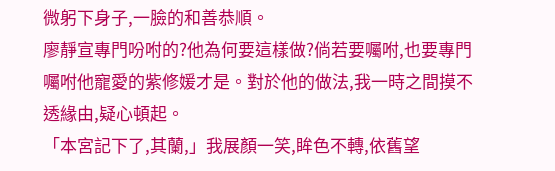微躬下身子,一臉的和善恭順。
廖靜宣專門吩咐的?他為何要這樣做?倘若要囑咐,也要專門囑咐他寵愛的紫修媛才是。對於他的做法,我一時之間摸不透緣由,疑心頓起。
「本宮記下了,其蘭,」我展顏一笑,眸色不轉,依舊望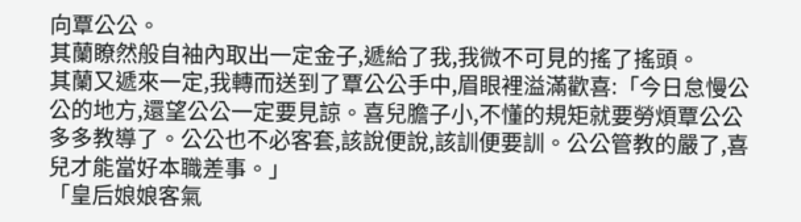向覃公公。
其蘭瞭然般自袖內取出一定金子,遞給了我,我微不可見的搖了搖頭。
其蘭又遞來一定,我轉而送到了覃公公手中,眉眼裡溢滿歡喜:「今日怠慢公公的地方,還望公公一定要見諒。喜兒膽子小,不懂的規矩就要勞煩覃公公多多教導了。公公也不必客套,該說便說,該訓便要訓。公公管教的嚴了,喜兒才能當好本職差事。」
「皇后娘娘客氣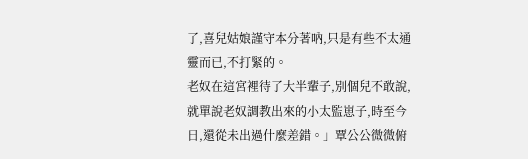了,喜兒姑娘謹守本分著吶,只是有些不太通靈而已,不打緊的。
老奴在這宮裡待了大半輩子,別個兒不敢說,就單說老奴調教出來的小太監崽子,時至今日,還從未出過什麼差錯。」覃公公微微俯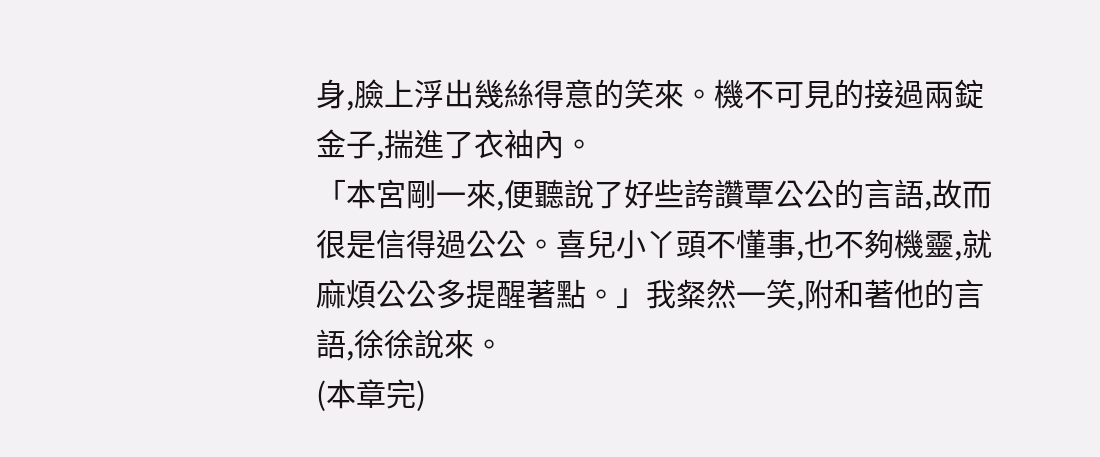身,臉上浮出幾絲得意的笑來。機不可見的接過兩錠金子,揣進了衣袖內。
「本宮剛一來,便聽說了好些誇讚覃公公的言語,故而很是信得過公公。喜兒小丫頭不懂事,也不夠機靈,就麻煩公公多提醒著點。」我粲然一笑,附和著他的言語,徐徐說來。
(本章完)